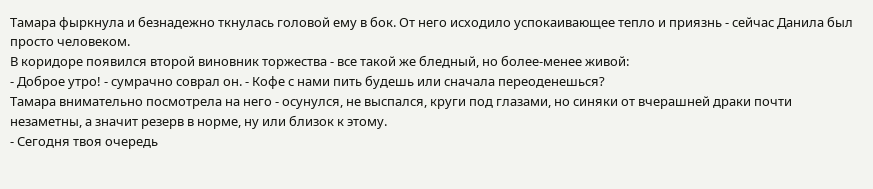Тамара фыркнула и безнадежно ткнулась головой ему в бок. От него исходило успокаивающее тепло и приязнь - сейчас Данила был просто человеком.
В коридоре появился второй виновник торжества - все такой же бледный, но более-менее живой:
- Доброе утро! - сумрачно соврал он. - Кофе с нами пить будешь или сначала переоденешься?
Тамара внимательно посмотрела на него - осунулся, не выспался, круги под глазами, но синяки от вчерашней драки почти незаметны, а значит резерв в норме, ну или близок к этому.
- Сегодня твоя очередь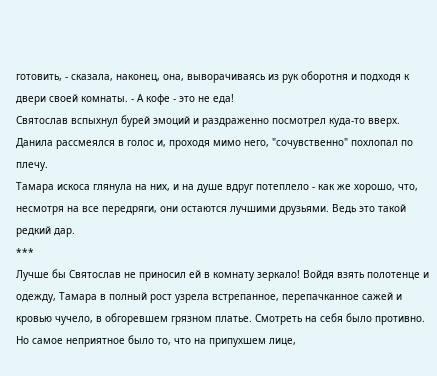готовить, - сказала, наконец, она, выворачиваясь из рук оборотня и подходя к двери своей комнаты. - А кофе - это не еда!
Святослав вспыхнул бурей эмоций и раздраженно посмотрел куда-то вверх. Данила рассмеялся в голос и, проходя мимо него, "сочувственно" похлопал по плечу.
Тамара искоса глянула на них, и на душе вдруг потеплело - как же хорошо, что, несмотря на все передряги, они остаются лучшими друзьями. Ведь это такой редкий дар.
***
Лучше бы Святослав не приносил ей в комнату зеркало! Войдя взять полотенце и одежду, Тамара в полный рост узрела встрепанное, перепачканное сажей и кровью чучело, в обгоревшем грязном платье. Смотреть на себя было противно. Но самое неприятное было то, что на припухшем лице,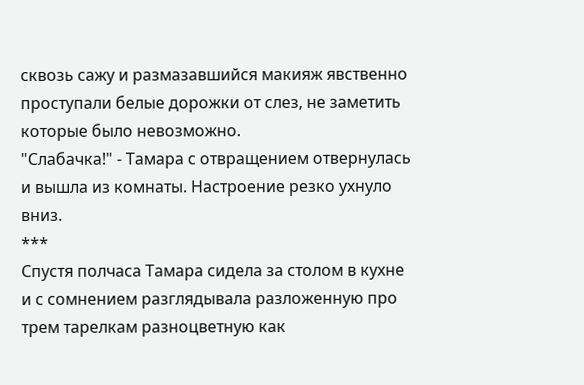сквозь сажу и размазавшийся макияж явственно проступали белые дорожки от слез, не заметить которые было невозможно.
"Слабачка!" - Тамара с отвращением отвернулась и вышла из комнаты. Настроение резко ухнуло вниз.
***
Спустя полчаса Тамара сидела за столом в кухне и с сомнением разглядывала разложенную про трем тарелкам разноцветную как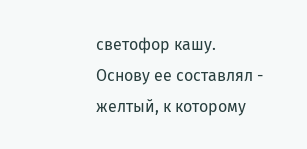светофор кашу. Основу ее составлял - желтый, к которому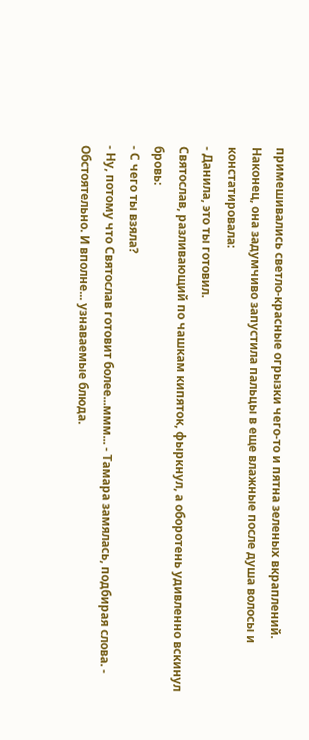примешивались светло-красные огрызки чего-то и пятна зеленых вкраплений.
Наконец, она задумчиво запустила пальцы в еще влажные после душа волосы и констатировала:
- Данила, это ты готовил.
Святослав, разливающий по чашкам кипяток, фыркнул, а оборотень удивленно вскинул бровь:
- С чего ты взяла?
- Ну, потому что Святослав готовит более...ммм... - Тамара замялась, подбирая слова. - Обстоятельно. И вполне... узнаваемые блюда.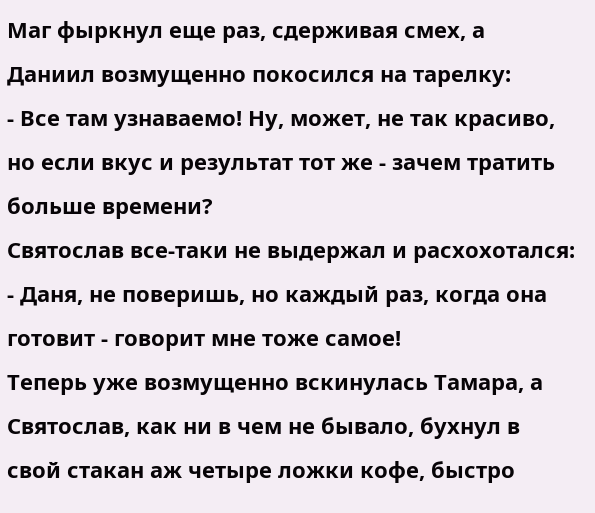Маг фыркнул еще раз, сдерживая смех, а Даниил возмущенно покосился на тарелку:
- Все там узнаваемо! Ну, может, не так красиво, но если вкус и результат тот же - зачем тратить больше времени?
Святослав все-таки не выдержал и расхохотался:
- Даня, не поверишь, но каждый раз, когда она готовит - говорит мне тоже самое!
Теперь уже возмущенно вскинулась Тамара, а Святослав, как ни в чем не бывало, бухнул в свой стакан аж четыре ложки кофе, быстро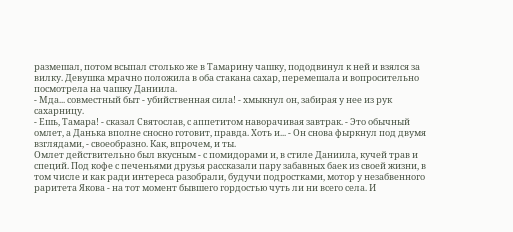размешал, потом всыпал столько же в Тамарину чашку, пододвинул к ней и взялся за вилку. Девушка мрачно положила в оба стакана сахар, перемешала и вопросительно посмотрела на чашку Даниила.
- Мда... совместный быт - убийственная сила! - хмыкнул он, забирая у нее из рук сахарницу.
- Ешь, Тамара! - сказал Святослав, с аппетитом наворачивая завтрак. - Это обычный омлет, а Данька вполне сносно готовит, правда. Хоть и... - Он снова фыркнул под двумя взглядами, - своеобразно. Как, впрочем, и ты.
Омлет действительно был вкусным - с помидорами и, в стиле Даниила, кучей трав и специй. Под кофе с печеньями друзья рассказали пару забавных баек из своей жизни, в том числе и как ради интереса разобрали, будучи подростками, мотор у незабвенного раритета Якова - на тот момент бывшего гордостью чуть ли ни всего села. И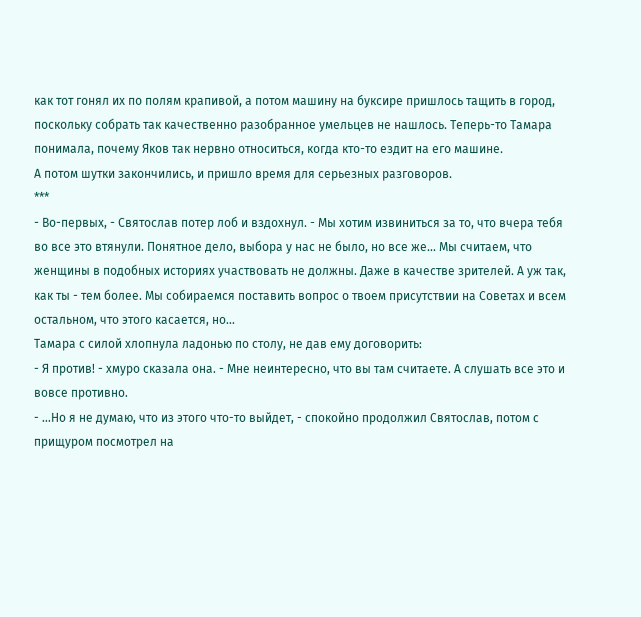как тот гонял их по полям крапивой, а потом машину на буксире пришлось тащить в город, поскольку собрать так качественно разобранное умельцев не нашлось. Теперь-то Тамара понимала, почему Яков так нервно относиться, когда кто-то ездит на его машине.
А потом шутки закончились, и пришло время для серьезных разговоров.
***
- Во-первых, - Святослав потер лоб и вздохнул. - Мы хотим извиниться за то, что вчера тебя во все это втянули. Понятное дело, выбора у нас не было, но все же... Мы считаем, что женщины в подобных историях участвовать не должны. Даже в качестве зрителей. А уж так, как ты - тем более. Мы собираемся поставить вопрос о твоем присутствии на Советах и всем остальном, что этого касается, но...
Тамара с силой хлопнула ладонью по столу, не дав ему договорить:
- Я против! - хмуро сказала она. - Мне неинтересно, что вы там считаете. А слушать все это и вовсе противно.
- ...Но я не думаю, что из этого что-то выйдет, - спокойно продолжил Святослав, потом с прищуром посмотрел на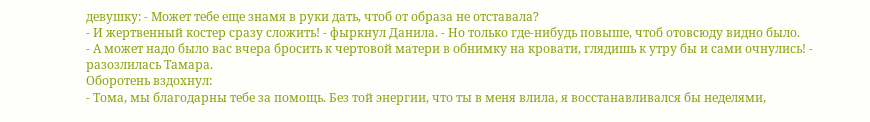девушку: - Может тебе еще знамя в руки дать, чтоб от образа не отставала?
- И жертвенный костер сразу сложить! - фыркнул Данила. - Но только где-нибудь повыше, чтоб отовсюду видно было.
- А может надо было вас вчера бросить к чертовой матери в обнимку на кровати, глядишь к утру бы и сами очнулись! - разозлилась Тамара.
Оборотень вздохнул:
- Тома, мы благодарны тебе за помощь. Без той энергии, что ты в меня влила, я восстанавливался бы неделями,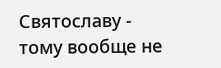Святославу - тому вообще не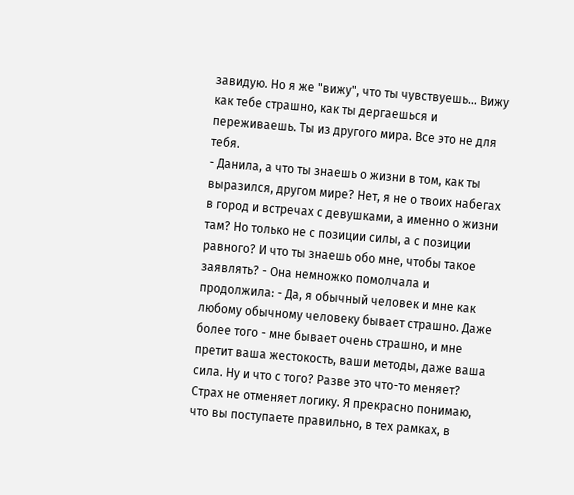завидую. Но я же "вижу", что ты чувствуешь... Вижу как тебе страшно, как ты дергаешься и переживаешь. Ты из другого мира. Все это не для тебя.
- Данила, а что ты знаешь о жизни в том, как ты выразился, другом мире? Нет, я не о твоих набегах в город и встречах с девушками, а именно о жизни там? Но только не с позиции силы, а с позиции равного? И что ты знаешь обо мне, чтобы такое заявлять? - Она немножко помолчала и продолжила: - Да, я обычный человек и мне как любому обычному человеку бывает страшно. Даже более того - мне бывает очень страшно, и мне претит ваша жестокость, ваши методы, даже ваша сила. Ну и что с того? Разве это что-то меняет? Страх не отменяет логику. Я прекрасно понимаю, что вы поступаете правильно, в тех рамках, в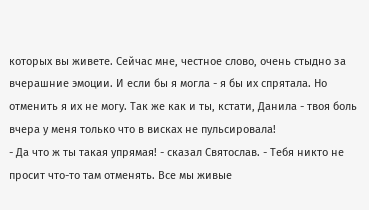которых вы живете. Сейчас мне, честное слово, очень стыдно за вчерашние эмоции. И если бы я могла - я бы их спрятала. Но отменить я их не могу. Так же как и ты, кстати, Данила - твоя боль вчера у меня только что в висках не пульсировала!
- Да что ж ты такая упрямая! - сказал Святослав. - Тебя никто не просит что-то там отменять. Все мы живые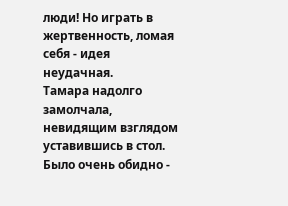люди! Но играть в жертвенность, ломая себя - идея неудачная.
Тамара надолго замолчала, невидящим взглядом уставившись в стол. Было очень обидно -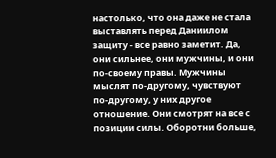настолько, что она даже не стала выставлять перед Даниилом защиту - все равно заметит. Да, они сильнее, они мужчины, и они по-своему правы. Мужчины мыслят по-другому, чувствуют по-другому, у них другое отношение. Они смотрят на все с позиции силы. Оборотни больше,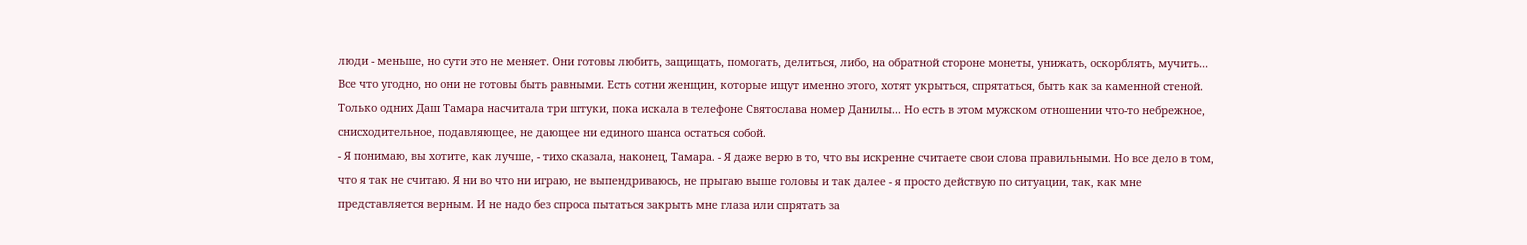люди - меньше, но сути это не меняет. Они готовы любить, защищать, помогать, делиться, либо, на обратной стороне монеты, унижать, оскорблять, мучить... Все что угодно, но они не готовы быть равными. Есть сотни женщин, которые ищут именно этого, хотят укрыться, спрятаться, быть как за каменной стеной. Только одних Даш Тамара насчитала три штуки, пока искала в телефоне Святослава номер Данилы... Но есть в этом мужском отношении что-то небрежное, снисходительное, подавляющее, не дающее ни единого шанса остаться собой.
- Я понимаю, вы хотите, как лучше, - тихо сказала, наконец, Тамара. - Я даже верю в то, что вы искренне считаете свои слова правильными. Но все дело в том, что я так не считаю. Я ни во что ни играю, не выпендриваюсь, не прыгаю выше головы и так далее - я просто действую по ситуации, так, как мне представляется верным. И не надо без спроса пытаться закрыть мне глаза или спрятать за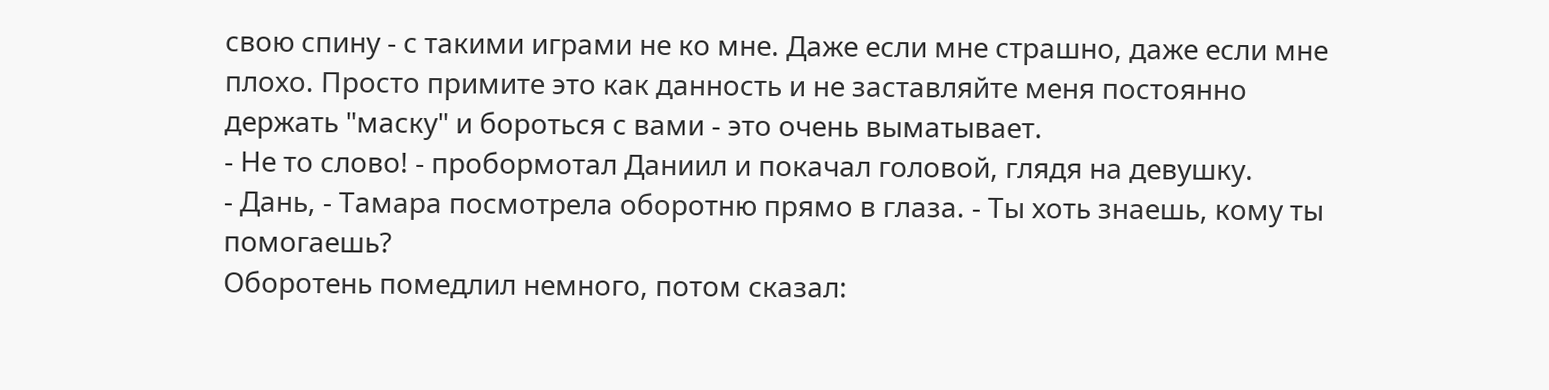свою спину - с такими играми не ко мне. Даже если мне страшно, даже если мне плохо. Просто примите это как данность и не заставляйте меня постоянно держать "маску" и бороться с вами - это очень выматывает.
- Не то слово! - пробормотал Даниил и покачал головой, глядя на девушку.
- Дань, - Тамара посмотрела оборотню прямо в глаза. - Ты хоть знаешь, кому ты помогаешь?
Оборотень помедлил немного, потом сказал: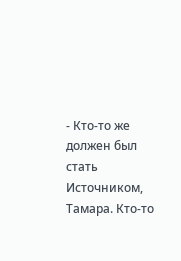- Кто-то же должен был стать Источником, Тамара. Кто-то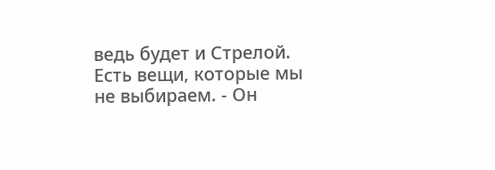ведь будет и Стрелой. Есть вещи, которые мы не выбираем. - Он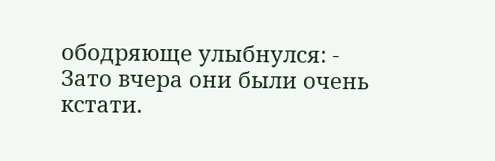ободряюще улыбнулся: - Зато вчера они были очень кстати.